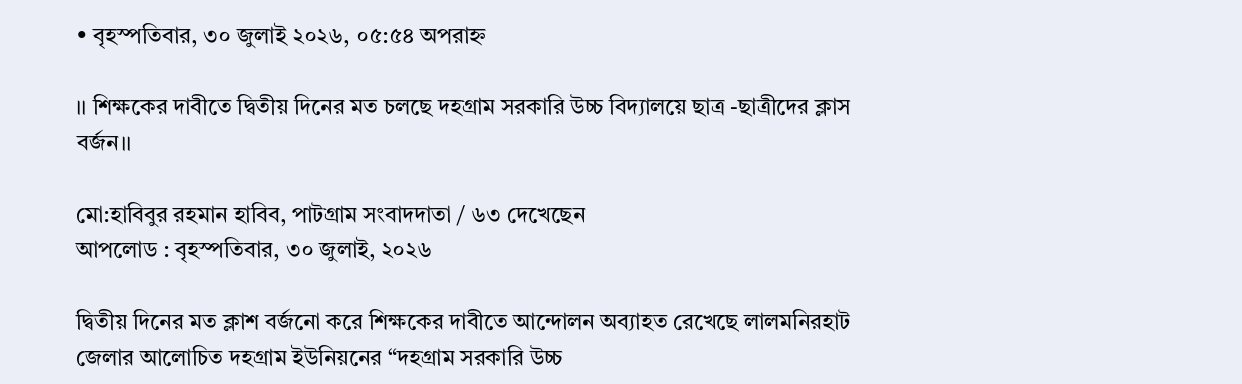• বৃহস্পতিবার, ৩০ জুলাই ২০২৬, ০৫:৫৪ অপরাহ্ন

।। শিক্ষকের দাবীতে দ্বিতীয় দিনের মত চলছে দহগ্রাম সরকারি উচ্চ বিদ্যালয়ে ছাত্র -ছাত্রীদের ক্লাস বর্জন।।

মো:হাবিবুর রহমান হাবিব, পাটগ্রাম সংবাদদাতা / ৬৩ দেখেছেন
আপলোড : বৃহস্পতিবার, ৩০ জুলাই, ২০২৬

দ্বিতীয় দিনের মত ক্লাশ বর্জনো করে শিক্ষকের দাবীতে আন্দোলন অব্যাহত রেখেছে লালমনিরহাট জেলার আলোচিত দহগ্রাম ইউনিয়নের “দহগ্রাম সরকারি উচ্চ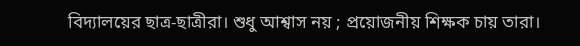বিদ্যালয়ের ছাত্র-ছাত্রীরা। শুধু আশ্বাস নয় ; প্রয়োজনীয় শিক্ষক চায় তারা।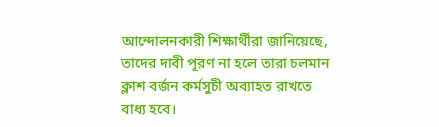আন্দোলনকারী শিক্ষার্থীরা জানিয়েছে, তাদের দাবী পূরণ না হলে তারা চলমান ক্লাশ বর্জন কর্মসুচী অব্যাহত রাখতে বাধ্য হবে।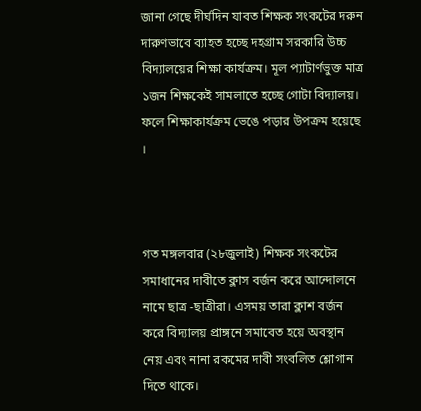জানা গেছে দীর্ঘদিন যাবত শিক্ষক সংকটের দরুন দারুণভাবে ব্যাহত হচ্ছে দহগ্রাম সরকারি উচ্চ বিদ্যালয়ের শিক্ষা কার্যক্রম। মূল প্যাটার্ণভুক্ত মাত্র ১জন শিক্ষকেই সামলাতে হচ্ছে গোটা বিদ্যালয়। ফলে শিক্ষাকার্যক্রম ভেঙে পড়ার উপক্রম হয়েছে ।



গত মঙ্গলবার (২৮জুলাই) শিক্ষক সংকটের সমাধানের দাবীতে ক্লাস বর্জন করে আন্দোলনে নামে ছাত্র -ছাত্রীরা। এসময় তারা ক্লাশ বর্জন করে বিদ্যালয় প্রাঙ্গনে সমাবেত হয়ে অবস্থান নেয় এবং নানা রকমের দাবী সংবলিত শ্লোগান দিতে থাকে।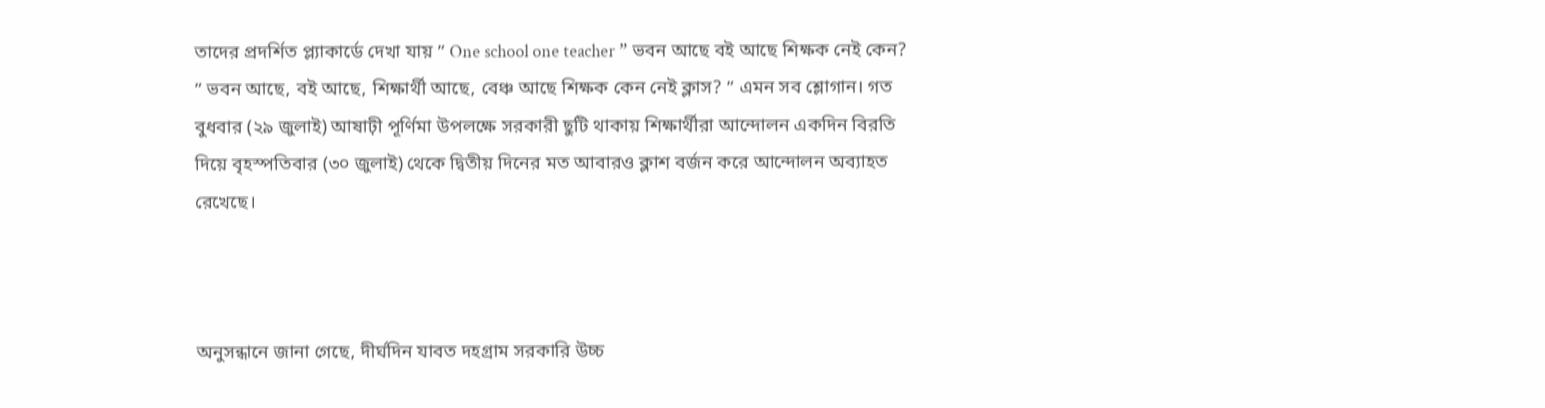তাদের প্রদর্শিত প্ল্যাকার্ডে দেখা যায় ” One school one teacher ” ভবন আছে বই আছে শিক্ষক নেই কেন? ” ভবন আছে, বই আছে, শিক্ষার্থী আছে, বেঞ্চ আছে শিক্ষক কেন নেই ক্লাস? ” এমন সব শ্লোগান। গত বুধবার (২৯ জুলাই) আষাঢ়ী পূর্ণিমা উপলক্ষে সরকারী ছুটি থাকায় শিক্ষার্থীরা আন্দোলন একদিন বিরতি দিয়ে বৃহস্পতিবার (৩০ জুলাই) থেকে দ্বিতীয় দিনের মত আবারও ক্লাশ বর্জন করে আন্দোলন অব্যাহত রেখেছে।



অনুসন্ধানে জানা গেছে, দীর্ঘদিন যাবত দহগ্রাম সরকারি উচ্চ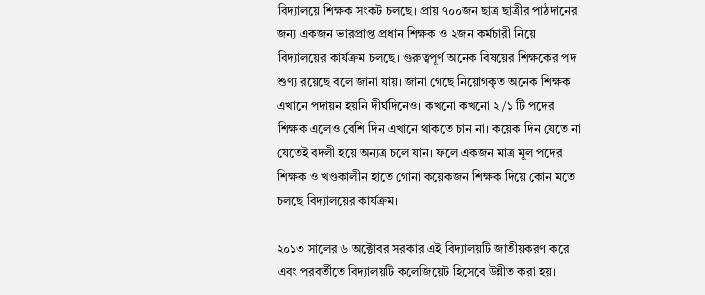বিদ্যালয়ে শিক্ষক সংকট চলছে। প্রায় ৭০০জন ছাত্র ছাত্রীর পাঠদানের জন্য একজন ভারপ্রাপ্ত প্রধান শিক্ষক ও ২জন কর্মচারী নিয়ে বিদ্যালয়ের কার্যক্রম চলছে। গুরুত্বপূর্ণ অনেক বিষয়ের শিক্ষকের পদ শুণ্য রয়েছে বলে জানা যায়। জানা গেছে নিয়োগকৃত অনেক শিক্ষক এখানে পদায়ন হয়নি দীর্ঘদিনেও। কখনো কখনো ২/১ টি পদের শিক্ষক এলেও বেশি দিন এখানে থাকতে চান না। কয়েক দিন যেতে না যেতেই বদলী হয়ে অন্যত্র চলে যান। ফলে একজন মাত্র মূল পদের শিক্ষক ও খণ্ডকালীন হাতে গোনা কয়েকজন শিক্ষক দিয়ে কোন মতে চলছে বিদ্যালয়ের কার্যক্রম।

২০১৩ সালের ৬ অক্টোবর সরকার এই বিদ্যালয়টি জাতীয়করণ করে এবং পরবর্তীতে বিদ্যালয়টি কলেজিয়েট হিসেবে উন্নীত করা হয়।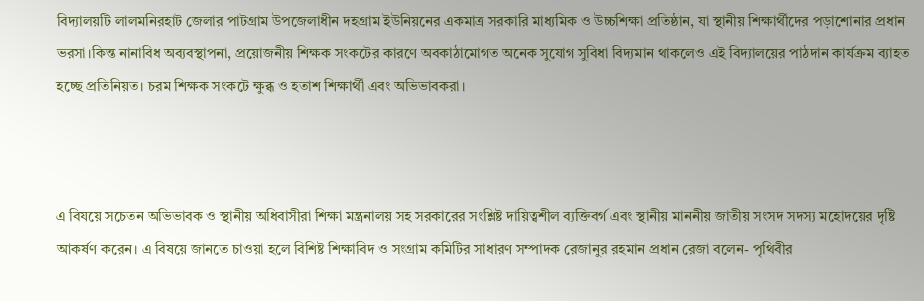বিদ্যালয়টি লালমনিরহাট জেলার পাটগ্রাম উপজেলাধীন দহগ্রাম ইউনিয়নের একমাত্র সরকারি মাধ্যমিক ও উচ্চশিক্ষা প্রতিষ্ঠান, যা স্থানীয় শিক্ষার্থীদের পড়াশোনার প্রধান ভরসা।কিন্ত নানাবিধ অব্যবস্থাপনা, প্রয়োজনীয় শিক্ষক সংকটের কারণে অবকাঠামোগত অনেক সুযোগ সুবিধা বিদ্যমান থাকলেও এই বিদ্যালয়ের পাঠদান কার্যক্রম ব্যাহত হচ্ছে প্রতিনিয়ত। চরম শিক্ষক সংকটে ক্ষুব্ধ ও হতাশ শিক্ষার্থী এবং অভিভাবকরা।



এ বিযয়ে সচেতন অভিভাবক ও স্থানীয় অধিবাসীরা শিক্ষা মন্ত্রনালয় সহ সরকারের সংশ্লিষ্ট দায়িত্বশীল ব্যক্তিবর্গ এবং স্থানীয় মাননীয় জাতীয় সংসদ সদস্য মহোদয়ের দৃষ্টি আকর্ষণ করেন। এ বিষয়ে জানতে চাওয়া হলে বিশিষ্ট শিক্ষাবিদ ও সংগ্রাম কমিটির সাধারণ সম্পাদক রেজানুর রহমান প্রধান রেজা বলেন- পৃথিবীর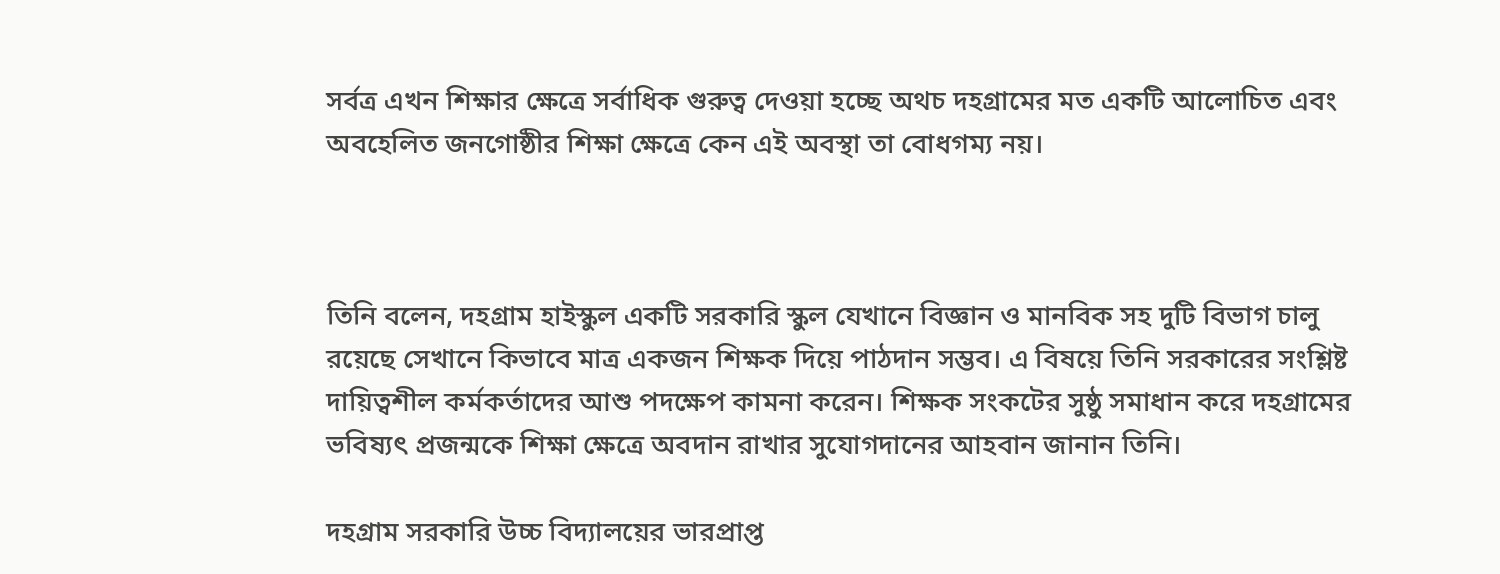সর্বত্র এখন শিক্ষার ক্ষেত্রে সর্বাধিক গুরুত্ব দেওয়া হচ্ছে অথচ দহগ্রামের মত একটি আলোচিত এবং অবহেলিত জনগোষ্ঠীর শিক্ষা ক্ষেত্রে কেন এই অবস্থা তা বোধগম্য নয়।



তিনি বলেন, দহগ্রাম হাইস্কুল একটি সরকারি স্কুল যেখানে বিজ্ঞান ও মানবিক সহ দুটি বিভাগ চালু রয়েছে সেখানে কিভাবে মাত্র একজন শিক্ষক দিয়ে পাঠদান সম্ভব। এ বিষয়ে তিনি সরকারের সংশ্লিষ্ট দায়িত্বশীল কর্মকর্তাদের আশু পদক্ষেপ কামনা করেন। শিক্ষক সংকটের সুষ্ঠু সমাধান করে দহগ্রামের ভবিষ্যৎ প্রজন্মকে শিক্ষা ক্ষেত্রে অবদান রাখার সুযোগদানের আহবান জানান তিনি।

দহগ্রাম সরকারি উচ্চ বিদ্যালয়ের ভারপ্রাপ্ত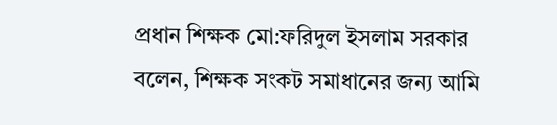প্রধান শিক্ষক মো:ফরিদুল ইসলাম সরকার বলেন, শিক্ষক সংকট সমাধানের জন্য আমি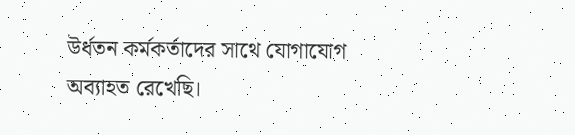উর্ধতন কর্মকর্তাদের সাথে যোগাযোগ অব্যাহত রেখেছি।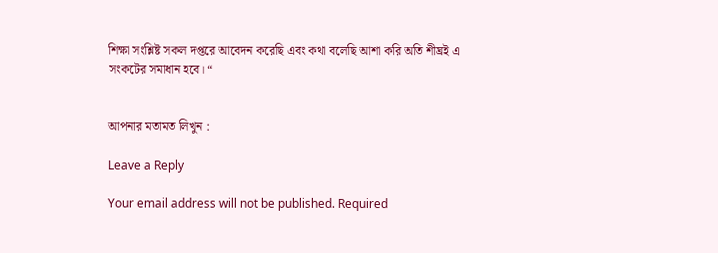শিক্ষা সংশ্লিষ্ট সকল দপ্তরে আবেদন করেছি এবং কথা বলেছি আশা করি অতি শীঘ্রই এ সংকটের সমাধান হবে। “


আপনার মতামত লিখুন :

Leave a Reply

Your email address will not be published. Required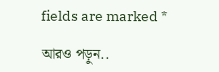fields are marked *

আরও পড়ুন..